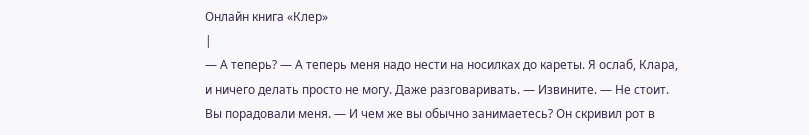Онлайн книга «Клер»
|
— А теперь? — А теперь меня надо нести на носилках до кареты. Я ослаб, Клара, и ничего делать просто не могу. Даже разговаривать. — Извините. — Не стоит. Вы порадовали меня. — И чем же вы обычно занимаетесь? Он скривил рот в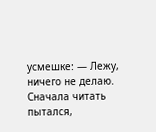усмешке: — Лежу, ничего не делаю. Сначала читать пытался,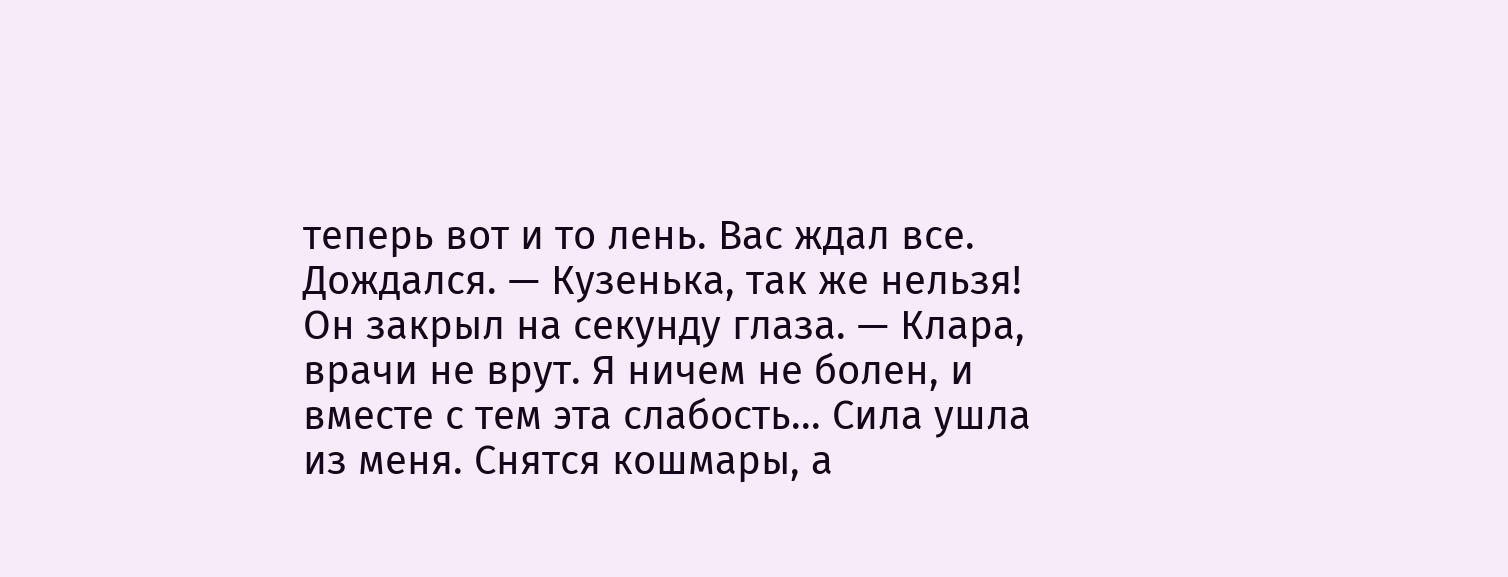теперь вот и то лень. Вас ждал все. Дождался. — Кузенька, так же нельзя! Он закрыл на секунду глаза. — Клара, врачи не врут. Я ничем не болен, и вместе с тем эта слабость... Сила ушла из меня. Снятся кошмары, а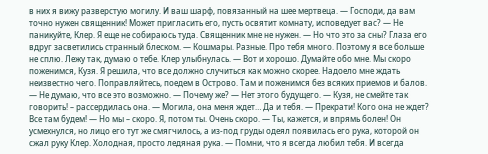в них я вижу разверстую могилу. И ваш шарф, повязанный на шее мертвеца. — Господи, да вам точно нужен священник! Может пригласить его, пусть освятит комнату, исповедует вас? — Не паникуйте, Клер. Я еще не собираюсь туда. Священник мне не нужен. — Но что это за сны? Глаза его вдруг засветились странный блеском. — Кошмары. Разные. Про тебя много. Поэтому я все больше не сплю. Лежу так, думаю о тебе. Клер улыбнулась. — Вот и хорошо. Думайте обо мне. Мы скоро поженимся, Кузя. Я решила, что все должно случиться как можно скорее. Надоело мне ждать неизвестно чего. Поправляйтесь, поедем в Острово. Там и поженимся без всяких приемов и балов. — Не думаю, что все это возможно. — Почему же? — Нет этого будущего. — Кузя, не смейте так говорить! – рассердилась она. — Могила, она меня ждет… Да и тебя. — Прекрати! Кого она не ждет? Все там будем! — Но мы – скоро. Я, потом ты. Очень скоро. — Ты, кажется, и впрямь болен! Он усмехнулся, но лицо его тут же смягчилось, а из-под груды одеял появилась его рука, которой он сжал руку Клер. Холодная, просто ледяная рука. — Помни, что я всегда любил тебя. И всегда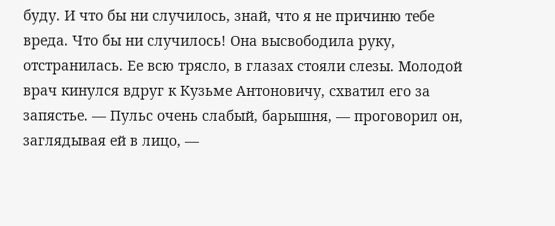буду. И что бы ни случилось, знай, что я не причиню тебе вреда. Что бы ни случилось! Она высвободила руку, отстранилась. Ее всю трясло, в глазах стояли слезы. Молодой врач кинулся вдруг к Кузьме Антоновичу, схватил его за запястье. — Пульс очень слабый, барышня, — проговорил он, заглядывая ей в лицо, —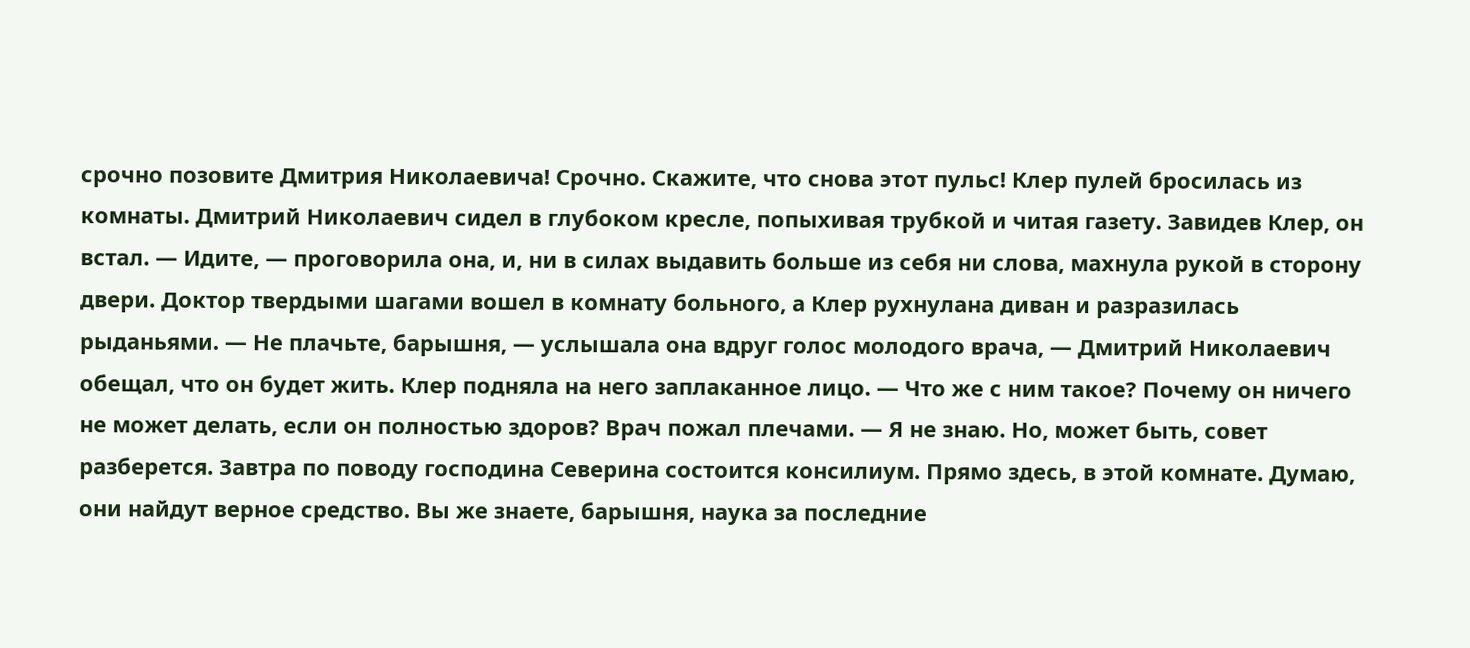срочно позовите Дмитрия Николаевича! Срочно. Скажите, что снова этот пульс! Клер пулей бросилась из комнаты. Дмитрий Николаевич сидел в глубоком кресле, попыхивая трубкой и читая газету. Завидев Клер, он встал. — Идите, — проговорила она, и, ни в силах выдавить больше из себя ни слова, махнула рукой в сторону двери. Доктор твердыми шагами вошел в комнату больного, а Клер рухнулана диван и разразилась рыданьями. — Не плачьте, барышня, — услышала она вдруг голос молодого врача, — Дмитрий Николаевич обещал, что он будет жить. Клер подняла на него заплаканное лицо. — Что же с ним такое? Почему он ничего не может делать, если он полностью здоров? Врач пожал плечами. — Я не знаю. Но, может быть, совет разберется. Завтра по поводу господина Северина состоится консилиум. Прямо здесь, в этой комнате. Думаю, они найдут верное средство. Вы же знаете, барышня, наука за последние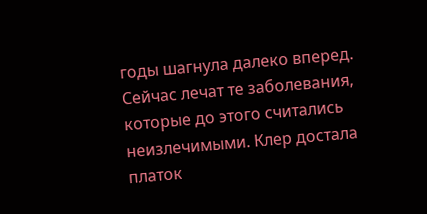годы шагнула далеко вперед. Сейчас лечат те заболевания, которые до этого считались неизлечимыми. Клер достала платок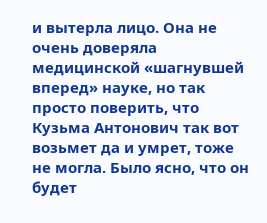и вытерла лицо. Она не очень доверяла медицинской «шагнувшей вперед» науке, но так просто поверить, что Кузьма Антонович так вот возьмет да и умрет, тоже не могла. Было ясно, что он будет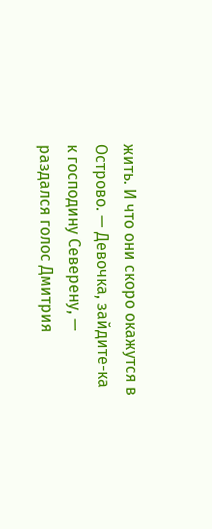жить. И что они скоро окажутся в Острово. — Девочка, зайдите-ка к господину Северену, — раздался голос Дмитрия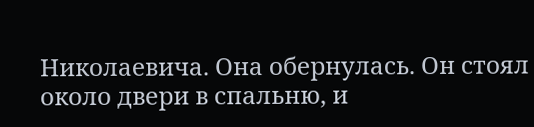Николаевича. Она обернулась. Он стоял около двери в спальню, и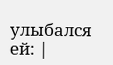улыбался ей: |